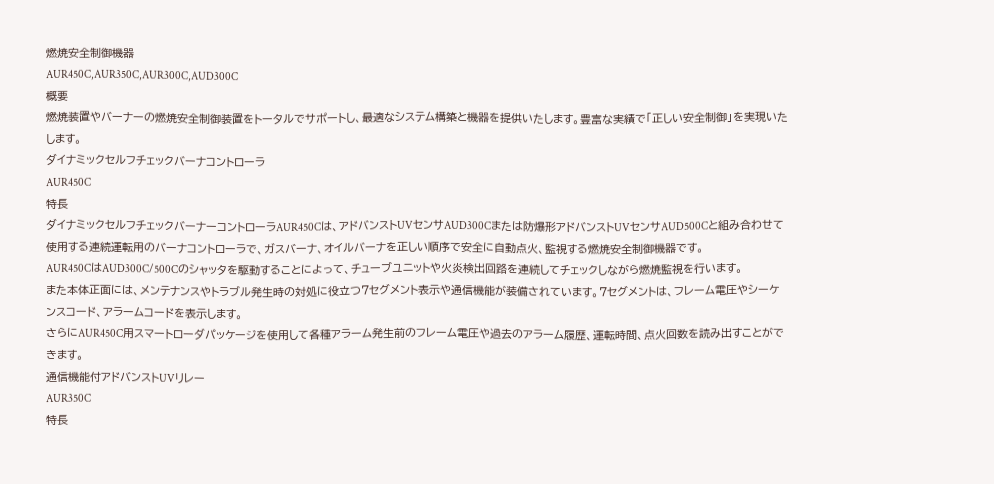燃焼安全制御機器
AUR450C,AUR350C,AUR300C,AUD300C
概要
燃焼装置やバーナーの燃焼安全制御装置をトータルでサポートし、最適なシステム構築と機器を提供いたします。豊富な実績で「正しい安全制御」を実現いたします。
ダイナミックセルフチェックバーナコントローラ
AUR450C
特長
ダイナミックセルフチェックバーナーコントローラAUR450Cは、アドバンストUVセンサAUD300Cまたは防爆形アドバンストUVセンサAUD500Cと組み合わせて使用する連続運転用のバーナコントローラで、ガスバーナ、オイルバーナを正しい順序で安全に自動点火、監視する燃焼安全制御機器です。
AUR450CはAUD300C/500Cのシャッタを駆動することによって、チューブユニットや火炎検出回路を連続してチェックしながら燃焼監視を行います。
また本体正面には、メンテナンスやトラブル発生時の対処に役立つ7セグメント表示や通信機能が装備されています。7セグメントは、フレーム電圧やシーケンスコード、アラームコードを表示します。
さらにAUR450C用スマートローダパッケージを使用して各種アラーム発生前のフレーム電圧や過去のアラーム履歴、運転時間、点火回数を読み出すことができます。
通信機能付アドバンストUVリレー
AUR350C
特長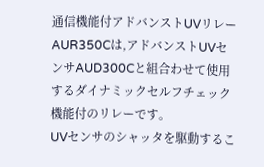通信機能付アドバンストUVリレーAUR350Cは,アドバンストUVセンサAUD300Cと組合わせて使用するダイナミックセルフチェック機能付のリレーです。
UVセンサのシャッタを駆動するこ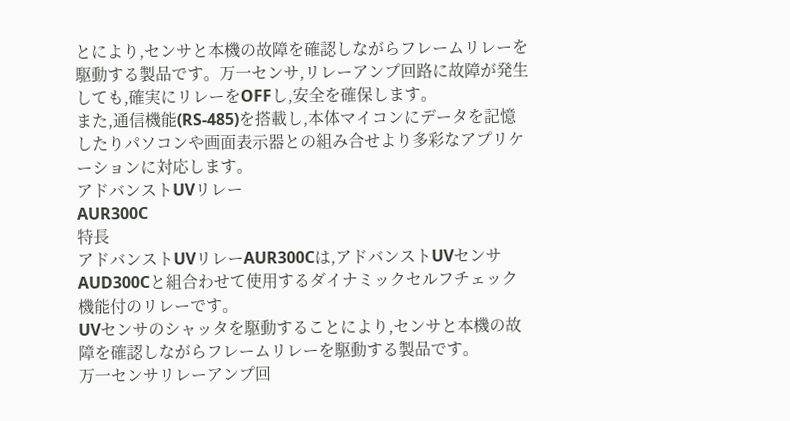とにより,センサと本機の故障を確認しながらフレームリレーを駆動する製品です。万一センサ,リレーアンプ回路に故障が発生しても,確実にリレーをOFFし,安全を確保します。
また,通信機能(RS-485)を搭載し,本体マイコンにデータを記憶したりパソコンや画面表示器との組み合せより多彩なアプリケーションに対応します。
アドバンストUVリレー
AUR300C
特長
アドバンストUVリレーAUR300Cは,アドバンストUVセンサAUD300Cと組合わせて使用するダイナミックセルフチェック機能付のリレーです。
UVセンサのシャッタを駆動することにより,センサと本機の故障を確認しながらフレームリレーを駆動する製品です。
万一センサリレーアンプ回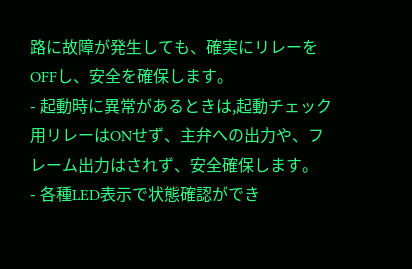路に故障が発生しても、確実にリレーをOFFし、安全を確保します。
- 起動時に異常があるときは,起動チェック用リレーはONせず、主弁への出力や、フレーム出力はされず、安全確保します。
- 各種LED表示で状態確認ができ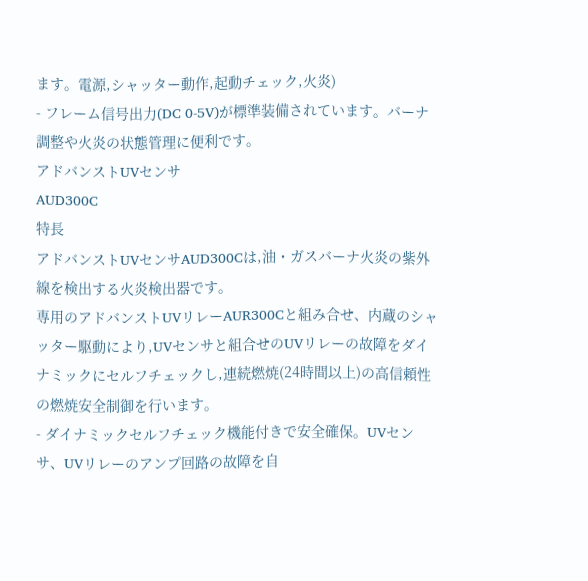ます。電源,シャッター動作,起動チェック,火炎)
- フレーム信号出力(DC 0-5V)が標準装備されています。バーナ調整や火炎の状態管理に便利です。
アドバンストUVセンサ
AUD300C
特長
アドバンストUVセンサAUD300Cは,油・ガスバーナ火炎の紫外線を検出する火炎検出器です。
専用のアドバンストUVリレーAUR300Cと組み合せ、内蔵のシャッター駆動により,UVセンサと組合せのUVリレーの故障をダイナミックにセルフチェックし,連続燃焼(24時間以上)の高信頼性の燃焼安全制御を行います。
- ダイナミックセルフチェック機能付きで安全確保。UVセンサ、UVリレーのアンプ回路の故障を自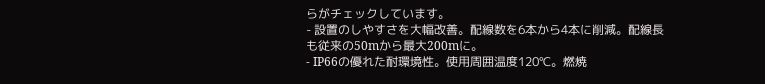らがチェックしています。
- 設置のしやすさを大幅改善。配線数を6本から4本に削減。配線長も従来の50mから最大200mに。
- IP66の優れた耐環境性。使用周囲温度120℃。燃焼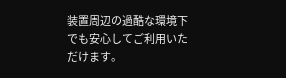装置周辺の過酷な環境下でも安心してご利用いただけます。